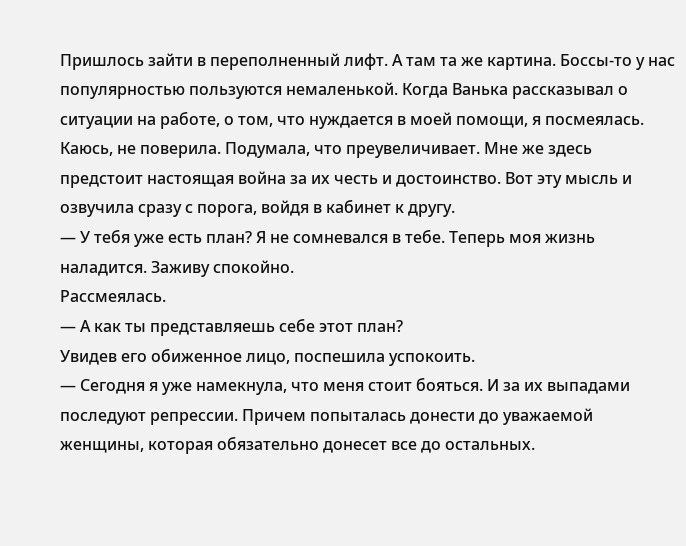Пришлось зайти в переполненный лифт. А там та же картина. Боссы-то у нас популярностью пользуются немаленькой. Когда Ванька рассказывал о ситуации на работе, о том, что нуждается в моей помощи, я посмеялась. Каюсь, не поверила. Подумала, что преувеличивает. Мне же здесь предстоит настоящая война за их честь и достоинство. Вот эту мысль и озвучила сразу с порога, войдя в кабинет к другу.
— У тебя уже есть план? Я не сомневался в тебе. Теперь моя жизнь наладится. Заживу спокойно.
Рассмеялась.
— А как ты представляешь себе этот план?
Увидев его обиженное лицо, поспешила успокоить.
— Сегодня я уже намекнула, что меня стоит бояться. И за их выпадами последуют репрессии. Причем попыталась донести до уважаемой женщины, которая обязательно донесет все до остальных.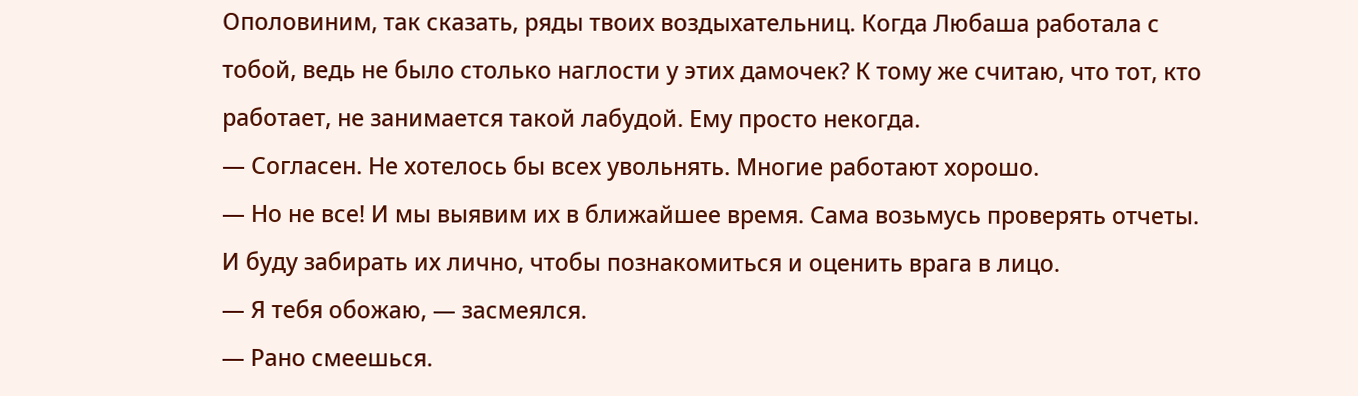Ополовиним, так сказать, ряды твоих воздыхательниц. Когда Любаша работала с тобой, ведь не было столько наглости у этих дамочек? К тому же считаю, что тот, кто работает, не занимается такой лабудой. Ему просто некогда.
— Согласен. Не хотелось бы всех увольнять. Многие работают хорошо.
— Но не все! И мы выявим их в ближайшее время. Сама возьмусь проверять отчеты. И буду забирать их лично, чтобы познакомиться и оценить врага в лицо.
— Я тебя обожаю, — засмеялся.
— Рано смеешься.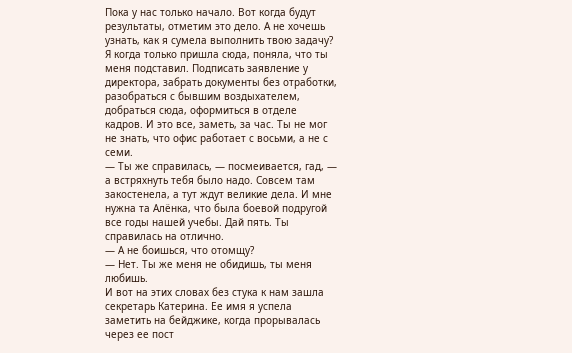Пока у нас только начало. Вот когда будут результаты, отметим это дело. А не хочешь узнать, как я сумела выполнить твою задачу? Я когда только пришла сюда, поняла, что ты меня подставил. Подписать заявление у директора, забрать документы без отработки, разобраться с бывшим воздыхателем, добраться сюда, оформиться в отделе кадров. И это все, заметь, за час. Ты не мог не знать, что офис работает с восьми, а не с семи.
— Ты же справилась, — посмеивается, гад, — а встряхнуть тебя было надо. Совсем там закостенела, а тут ждут великие дела. И мне нужна та Алёнка, что была боевой подругой все годы нашей учебы. Дай пять. Ты справилась на отлично.
— А не боишься, что отомщу?
— Нет. Ты же меня не обидишь, ты меня любишь.
И вот на этих словах без стука к нам зашла секретарь Катерина. Ее имя я успела заметить на бейджике, когда прорывалась через ее пост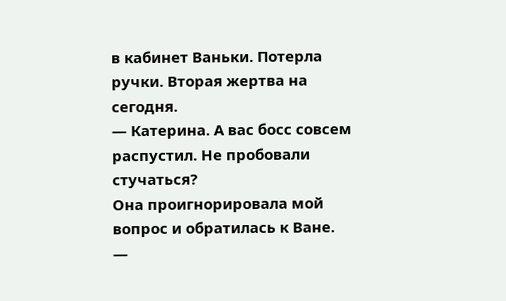в кабинет Ваньки. Потерла ручки. Вторая жертва на сегодня.
— Катерина. А вас босс совсем распустил. Не пробовали стучаться?
Она проигнорировала мой вопрос и обратилась к Ване.
—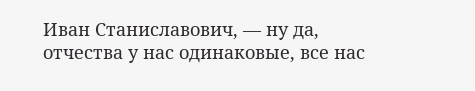Иван Станиславович, — ну да, отчества у нас одинаковые, все нас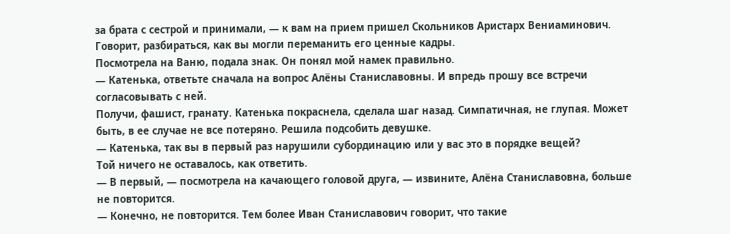за брата с сестрой и принимали, — к вам на прием пришел Скольников Аристарх Вениаминович. Говорит, разбираться, как вы могли переманить его ценные кадры.
Посмотрела на Ваню, подала знак. Он понял мой намек правильно.
— Катенька, ответьте сначала на вопрос Алёны Станиславовны. И впредь прошу все встречи согласовывать с ней.
Получи, фашист, гранату. Катенька покраснела, сделала шаг назад. Симпатичная, не глупая. Может быть, в ее случае не все потеряно. Решила подсобить девушке.
— Катенька, так вы в первый раз нарушили субординацию или у вас это в порядке вещей?
Той ничего не оставалось, как ответить.
— В первый, — посмотрела на качающего головой друга, — извините, Алёна Станиславовна, больше не повторится.
— Конечно, не повторится. Тем более Иван Станиславович говорит, что такие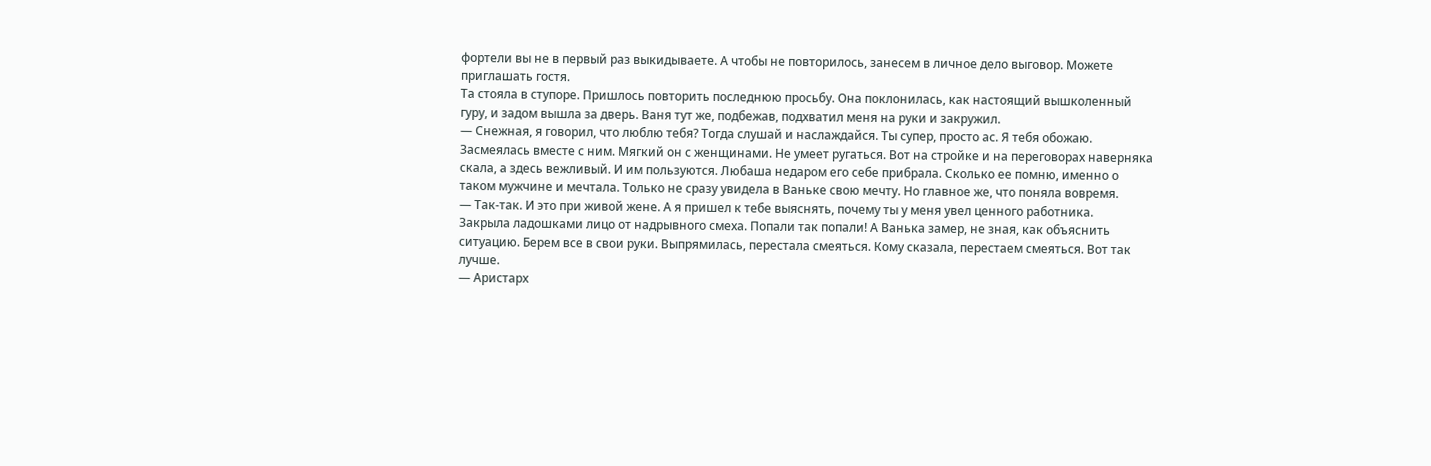фортели вы не в первый раз выкидываете. А чтобы не повторилось, занесем в личное дело выговор. Можете приглашать гостя.
Та стояла в ступоре. Пришлось повторить последнюю просьбу. Она поклонилась, как настоящий вышколенный гуру, и задом вышла за дверь. Ваня тут же, подбежав, подхватил меня на руки и закружил.
— Снежная, я говорил, что люблю тебя? Тогда слушай и наслаждайся. Ты супер, просто ас. Я тебя обожаю.
Засмеялась вместе с ним. Мягкий он с женщинами. Не умеет ругаться. Вот на стройке и на переговорах наверняка скала, а здесь вежливый. И им пользуются. Любаша недаром его себе прибрала. Сколько ее помню, именно о таком мужчине и мечтала. Только не сразу увидела в Ваньке свою мечту. Но главное же, что поняла вовремя.
— Так-так. И это при живой жене. А я пришел к тебе выяснять, почему ты у меня увел ценного работника.
Закрыла ладошками лицо от надрывного смеха. Попали так попали! А Ванька замер, не зная, как объяснить ситуацию. Берем все в свои руки. Выпрямилась, перестала смеяться. Кому сказала, перестаем смеяться. Вот так лучше.
— Аристарх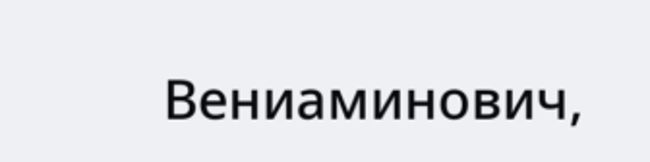Вениаминович,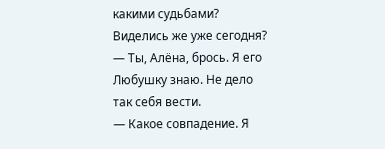какими судьбами? Виделись же уже сегодня?
— Ты, Алёна, брось. Я его Любушку знаю. Не дело так себя вести.
— Какое совпадение. Я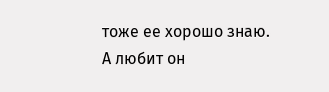тоже ее хорошо знаю. А любит он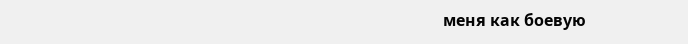меня как боевую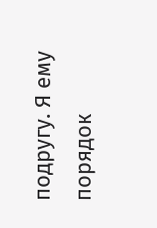подругу. Я ему порядок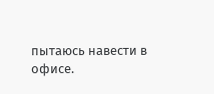пытаюсь навести в офисе.